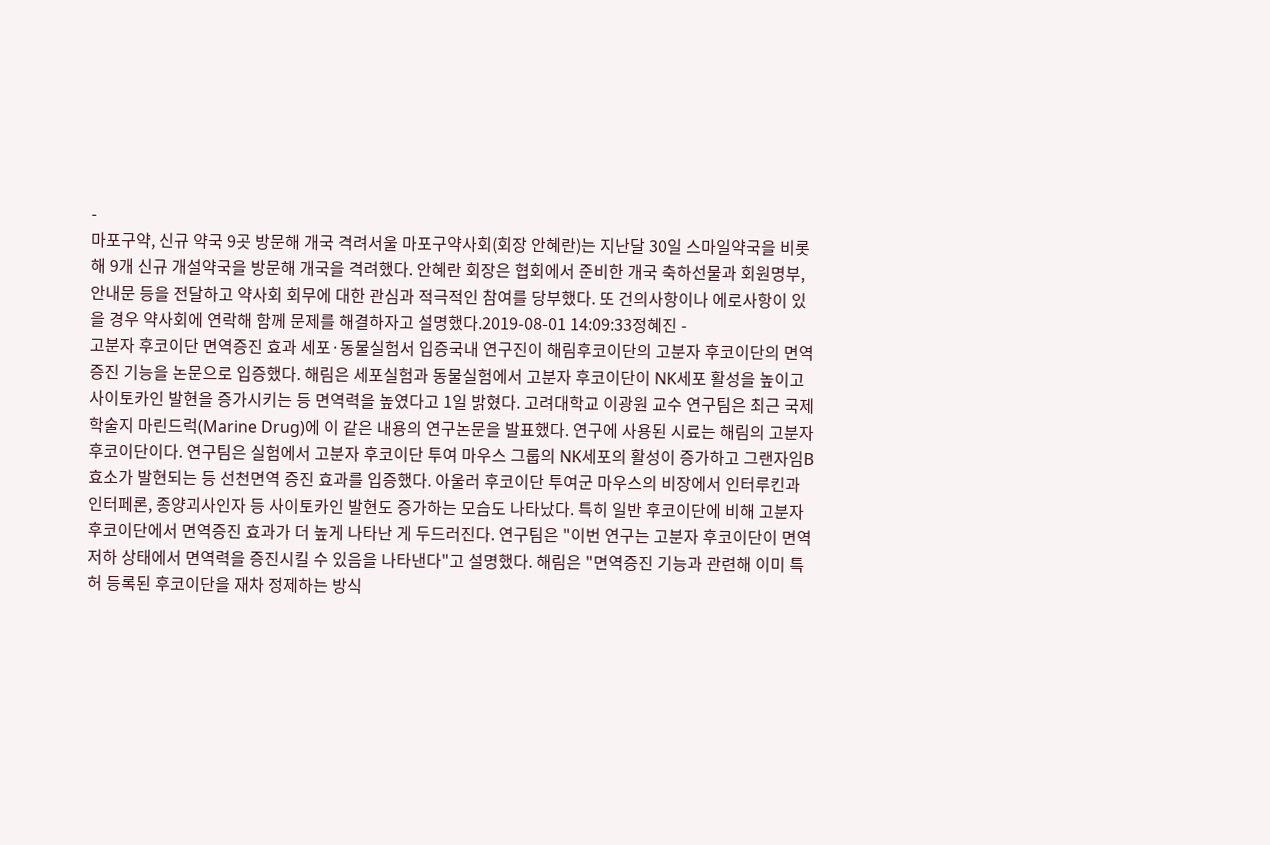-
마포구약, 신규 약국 9곳 방문해 개국 격려서울 마포구약사회(회장 안혜란)는 지난달 30일 스마일약국을 비롯해 9개 신규 개설약국을 방문해 개국을 격려했다. 안혜란 회장은 협회에서 준비한 개국 축하선물과 회원명부, 안내문 등을 전달하고 약사회 회무에 대한 관심과 적극적인 참여를 당부했다. 또 건의사항이나 에로사항이 있을 경우 약사회에 연락해 함께 문제를 해결하자고 설명했다.2019-08-01 14:09:33정혜진 -
고분자 후코이단 면역증진 효과 세포·동물실험서 입증국내 연구진이 해림후코이단의 고분자 후코이단의 면역증진 기능을 논문으로 입증했다. 해림은 세포실험과 동물실험에서 고분자 후코이단이 NK세포 활성을 높이고 사이토카인 발현을 증가시키는 등 면역력을 높였다고 1일 밝혔다. 고려대학교 이광원 교수 연구팀은 최근 국제학술지 마린드럭(Marine Drug)에 이 같은 내용의 연구논문을 발표했다. 연구에 사용된 시료는 해림의 고분자 후코이단이다. 연구팀은 실험에서 고분자 후코이단 투여 마우스 그룹의 NK세포의 활성이 증가하고 그랜자임B 효소가 발현되는 등 선천면역 증진 효과를 입증했다. 아울러 후코이단 투여군 마우스의 비장에서 인터루킨과 인터페론, 종양괴사인자 등 사이토카인 발현도 증가하는 모습도 나타났다. 특히 일반 후코이단에 비해 고분자 후코이단에서 면역증진 효과가 더 높게 나타난 게 두드러진다. 연구팀은 "이번 연구는 고분자 후코이단이 면역저하 상태에서 면역력을 증진시킬 수 있음을 나타낸다"고 설명했다. 해림은 "면역증진 기능과 관련해 이미 특허 등록된 후코이단을 재차 정제하는 방식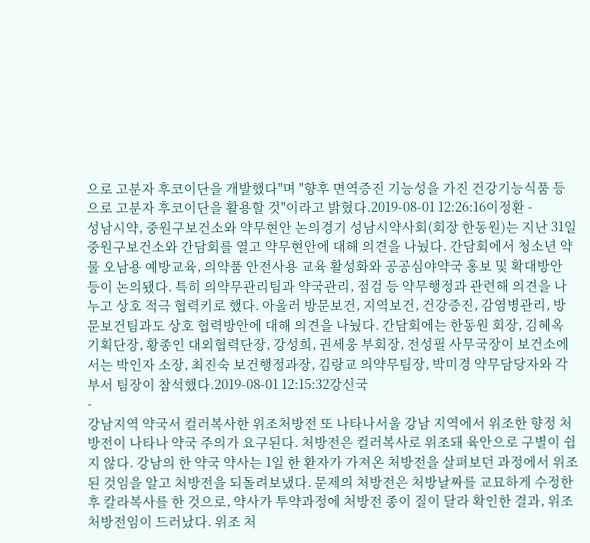으로 고분자 후코이단을 개발했다"며 "향후 면역증진 기능성을 가진 건강기능식품 등으로 고분자 후코이단을 활용할 것"이라고 밝혔다.2019-08-01 12:26:16이정환 -
성남시약, 중원구보건소와 약무현안 논의경기 성남시약사회(회장 한동원)는 지난 31일 중원구보건소와 간담회를 열고 약무현안에 대해 의견을 나눴다. 간담회에서 청소년 약물 오남용 예방교육, 의약품 안전사용 교육 활성화와 공공심야약국 홍보 및 확대방안 등이 논의됐다. 특히 의약무관리팀과 약국관리, 점검 등 약무행정과 관련해 의견을 나누고 상호 적극 협력키로 했다. 아울러 방문보건, 지역보건, 건강증진, 감염병관리, 방문보건팀과도 상호 협력방안에 대해 의견을 나눴다. 간담회에는 한동원 회장, 김혜옥 기획단장, 황종인 대외협력단장, 강성희, 권세웅 부회장, 전성필 사무국장이 보건소에서는 박인자 소장, 최진숙 보건행정과장, 김랑교 의약무팀장, 박미경 약무담당자와 각 부서 팀장이 참석했다.2019-08-01 12:15:32강신국
-
강남지역 약국서 컬러복사한 위조처방전 또 나타나서울 강남 지역에서 위조한 향정 처방전이 나타나 약국 주의가 요구된다. 처방전은 컬러복사로 위조돼 육안으로 구별이 쉽지 않다. 강남의 한 약국 약사는 1일 한 환자가 가져온 처방전을 살펴보던 과정에서 위조된 것임을 알고 처방전을 되돌려보냈다. 문제의 처방전은 처방날짜를 교묘하게 수정한 후 칼라복사를 한 것으로, 약사가 투약과정에 처방전 종이 질이 달라 확인한 결과, 위조 처방전임이 드러났다. 위조 처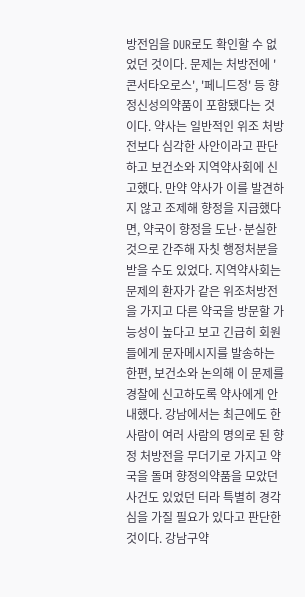방전임을 DUR로도 확인할 수 없었던 것이다. 문제는 처방전에 '콘서타오로스', '페니드정' 등 향정신성의약품이 포함됐다는 것이다. 약사는 일반적인 위조 처방전보다 심각한 사안이라고 판단하고 보건소와 지역약사회에 신고했다. 만약 약사가 이를 발견하지 않고 조제해 향정을 지급했다면, 약국이 향정을 도난·분실한 것으로 간주해 자칫 행정처분을 받을 수도 있었다. 지역약사회는 문제의 환자가 같은 위조처방전을 가지고 다른 약국을 방문할 가능성이 높다고 보고 긴급히 회원들에게 문자메시지를 발송하는 한편, 보건소와 논의해 이 문제를 경찰에 신고하도록 약사에게 안내했다. 강남에서는 최근에도 한 사람이 여러 사람의 명의로 된 향정 처방전을 무더기로 가지고 약국을 돌며 향정의약품을 모았던 사건도 있었던 터라 특별히 경각심을 가질 필요가 있다고 판단한 것이다. 강남구약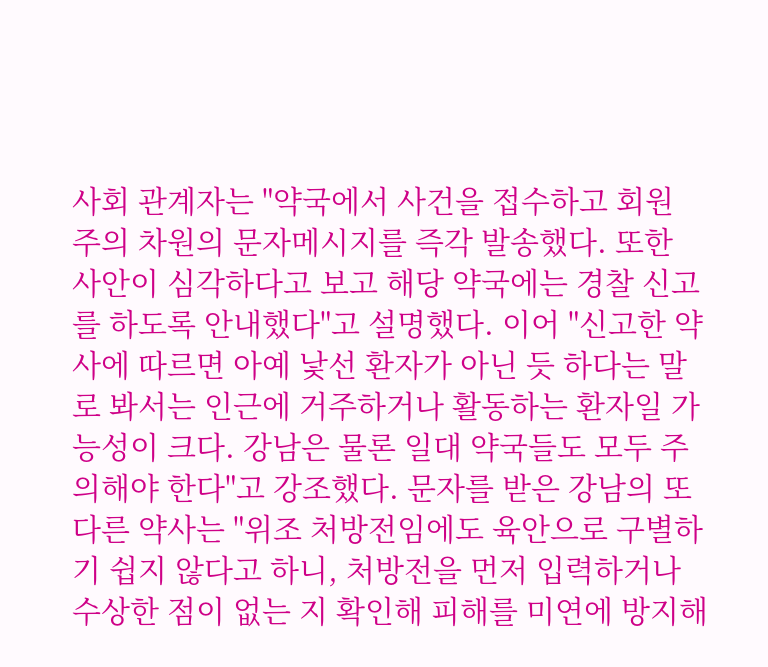사회 관계자는 "약국에서 사건을 접수하고 회원 주의 차원의 문자메시지를 즉각 발송했다. 또한 사안이 심각하다고 보고 해당 약국에는 경찰 신고를 하도록 안내했다"고 설명했다. 이어 "신고한 약사에 따르면 아예 낯선 환자가 아닌 듯 하다는 말로 봐서는 인근에 거주하거나 활동하는 환자일 가능성이 크다. 강남은 물론 일대 약국들도 모두 주의해야 한다"고 강조했다. 문자를 받은 강남의 또 다른 약사는 "위조 처방전임에도 육안으로 구별하기 쉽지 않다고 하니, 처방전을 먼저 입력하거나 수상한 점이 없는 지 확인해 피해를 미연에 방지해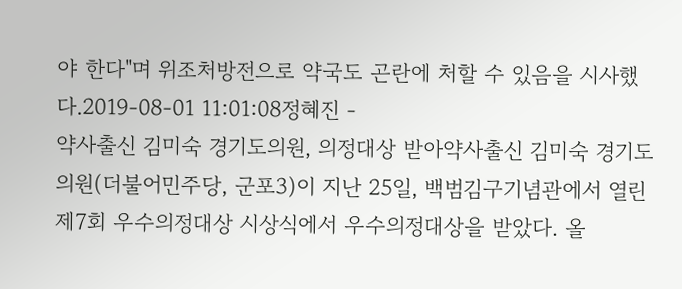야 한다"며 위조처방전으로 약국도 곤란에 처할 수 있음을 시사했다.2019-08-01 11:01:08정혜진 -
약사출신 김미숙 경기도의원, 의정대상 받아약사출신 김미숙 경기도의원(더불어민주당, 군포3)이 지난 25일, 백범김구기념관에서 열린 제7회 우수의정대상 시상식에서 우수의정대상을 받았다. 올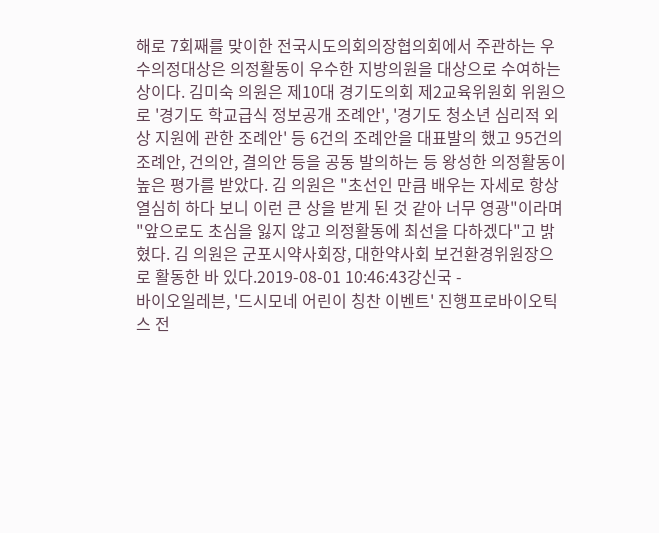해로 7회째를 맞이한 전국시도의회의장협의회에서 주관하는 우수의정대상은 의정활동이 우수한 지방의원을 대상으로 수여하는 상이다. 김미숙 의원은 제10대 경기도의회 제2교육위원회 위원으로 '경기도 학교급식 정보공개 조례안', '경기도 청소년 심리적 외상 지원에 관한 조례안' 등 6건의 조례안을 대표발의 했고 95건의 조례안, 건의안, 결의안 등을 공동 발의하는 등 왕성한 의정활동이 높은 평가를 받았다. 김 의원은 "초선인 만큼 배우는 자세로 항상 열심히 하다 보니 이런 큰 상을 받게 된 것 같아 너무 영광"이라며 "앞으로도 초심을 잃지 않고 의정활동에 최선을 다하겠다"고 밝혔다. 김 의원은 군포시약사회장, 대한약사회 보건환경위원장으로 활동한 바 있다.2019-08-01 10:46:43강신국 -
바이오일레븐, '드시모네 어린이 칭찬 이벤트' 진행프로바이오틱스 전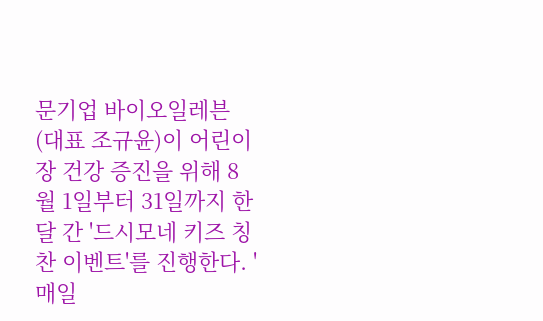문기업 바이오일레븐(대표 조규윤)이 어린이 장 건강 증진을 위해 8월 1일부터 31일까지 한 달 간 '드시모네 키즈 칭찬 이벤트'를 진행한다. '매일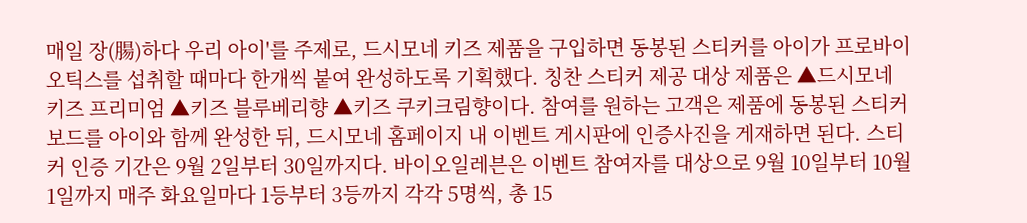매일 장(腸)하다 우리 아이'를 주제로, 드시모네 키즈 제품을 구입하면 동봉된 스티커를 아이가 프로바이오틱스를 섭취할 때마다 한개씩 붙여 완성하도록 기획했다. 칭찬 스티커 제공 대상 제품은 ▲드시모네 키즈 프리미엄 ▲키즈 블루베리향 ▲키즈 쿠키크림향이다. 참여를 원하는 고객은 제품에 동봉된 스티커 보드를 아이와 함께 완성한 뒤, 드시모네 홈페이지 내 이벤트 게시판에 인증사진을 게재하면 된다. 스티커 인증 기간은 9월 2일부터 30일까지다. 바이오일레븐은 이벤트 참여자를 대상으로 9월 10일부터 10월 1일까지 매주 화요일마다 1등부터 3등까지 각각 5명씩, 총 15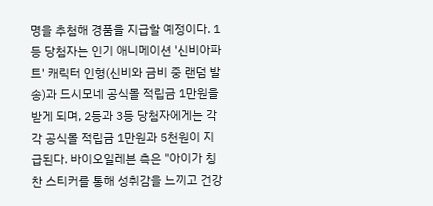명을 추첨해 경품을 지급할 예정이다. 1등 당첨자는 인기 애니메이션 '신비아파트' 캐릭터 인형(신비와 금비 중 랜덤 발송)과 드시모네 공식몰 적립금 1만원을 받게 되며, 2등과 3등 당첨자에게는 각각 공식몰 적립금 1만원과 5천원이 지급된다. 바이오일레븐 측은 "아이가 칭찬 스티커를 통해 성취감을 느끼고 건강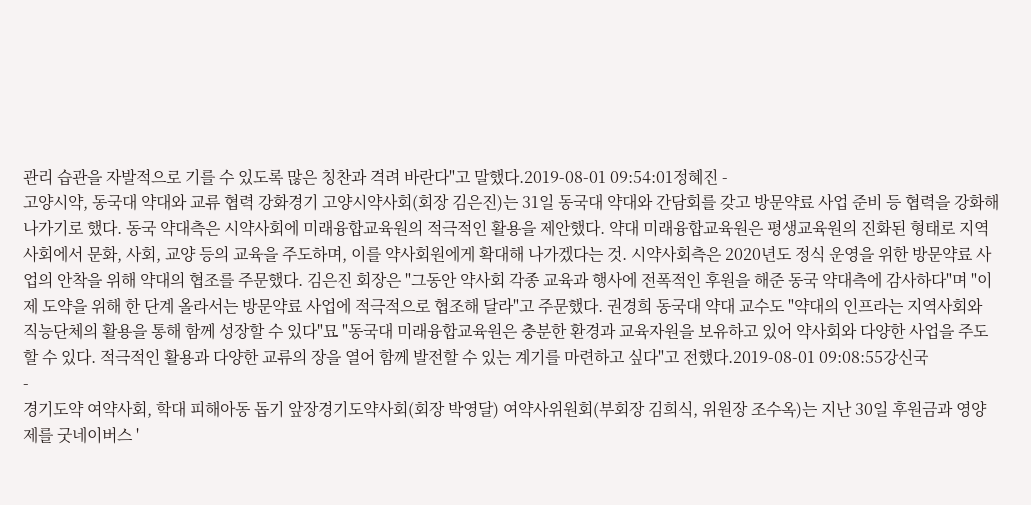관리 습관을 자발적으로 기를 수 있도록 많은 칭찬과 격려 바란다"고 말했다.2019-08-01 09:54:01정혜진 -
고양시약, 동국대 약대와 교류 협력 강화경기 고양시약사회(회장 김은진)는 31일 동국대 약대와 간담회를 갖고 방문약료 사업 준비 등 협력을 강화해 나가기로 했다. 동국 약대측은 시약사회에 미래융합교육원의 적극적인 활용을 제안했다. 약대 미래융합교육원은 평생교육원의 진화된 형태로 지역사회에서 문화, 사회, 교양 등의 교육을 주도하며, 이를 약사회원에게 확대해 나가겠다는 것. 시약사회측은 2020년도 정식 운영을 위한 방문약료 사업의 안착을 위해 약대의 협조를 주문했다. 김은진 회장은 "그동안 약사회 각종 교육과 행사에 전폭적인 후원을 해준 동국 약대측에 감사하다"며 "이제 도약을 위해 한 단계 올라서는 방문약료 사업에 적극적으로 협조해 달라"고 주문했다. 권경희 동국대 약대 교수도 "약대의 인프라는 지역사회와 직능단체의 활용을 통해 함께 성장할 수 있다"묘 "동국대 미래융합교육원은 충분한 환경과 교육자원을 보유하고 있어 약사회와 다양한 사업을 주도할 수 있다. 적극적인 활용과 다양한 교류의 장을 열어 함께 발전할 수 있는 계기를 마련하고 싶다"고 전했다.2019-08-01 09:08:55강신국
-
경기도약 여약사회, 학대 피해아동 돕기 앞장경기도약사회(회장 박영달) 여약사위원회(부회장 김희식, 위원장 조수옥)는 지난 30일 후원금과 영양제를 굿네이버스 '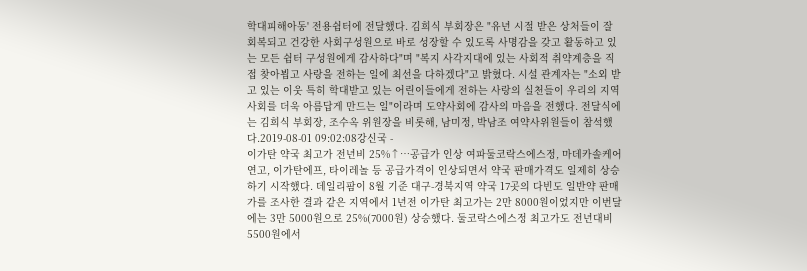학대피해아동' 전용쉼터에 전달했다. 김희식 부회장은 "유년 시절 받은 상처들이 잘 회복되고 건강한 사회구성원으로 바로 성장할 수 있도록 사명감을 갖고 활동하고 있는 모든 쉼터 구성원에게 감사하다"며 "복지 사각지대에 있는 사회적 취약계층을 직접 찾아뵙고 사랑을 전하는 일에 최선을 다하겠다"고 밝혔다. 시설 관계자는 "소외 받고 있는 이웃 특히 학대받고 있는 어린이들에게 전하는 사랑의 실천들이 우리의 지역사회를 더욱 아름답게 만드는 일"이라며 도약사회에 감사의 마음을 전했다. 전달식에는 김희식 부회장, 조수옥 위원장을 비롯해, 남미정, 박남조 여약사위원들이 참석했다.2019-08-01 09:02:08강신국 -
이가탄 약국 최고가 전년비 25%↑…공급가 인상 여파둘코락스에스정, 마데카솔케어연고, 이가탄에프, 타이레놀 등 공급가격이 인상되면서 약국 판매가격도 일제히 상승하기 시작했다. 데일리팜이 8월 기준 대구-경북지역 약국 17곳의 다빈도 일반약 판매가를 조사한 결과 같은 지역에서 1년전 이가탄 최고가는 2만 8000원이었지만 이번달에는 3만 5000원으로 25%(7000원) 상승했다. 둘코락스에스정 최고가도 전년대비 5500원에서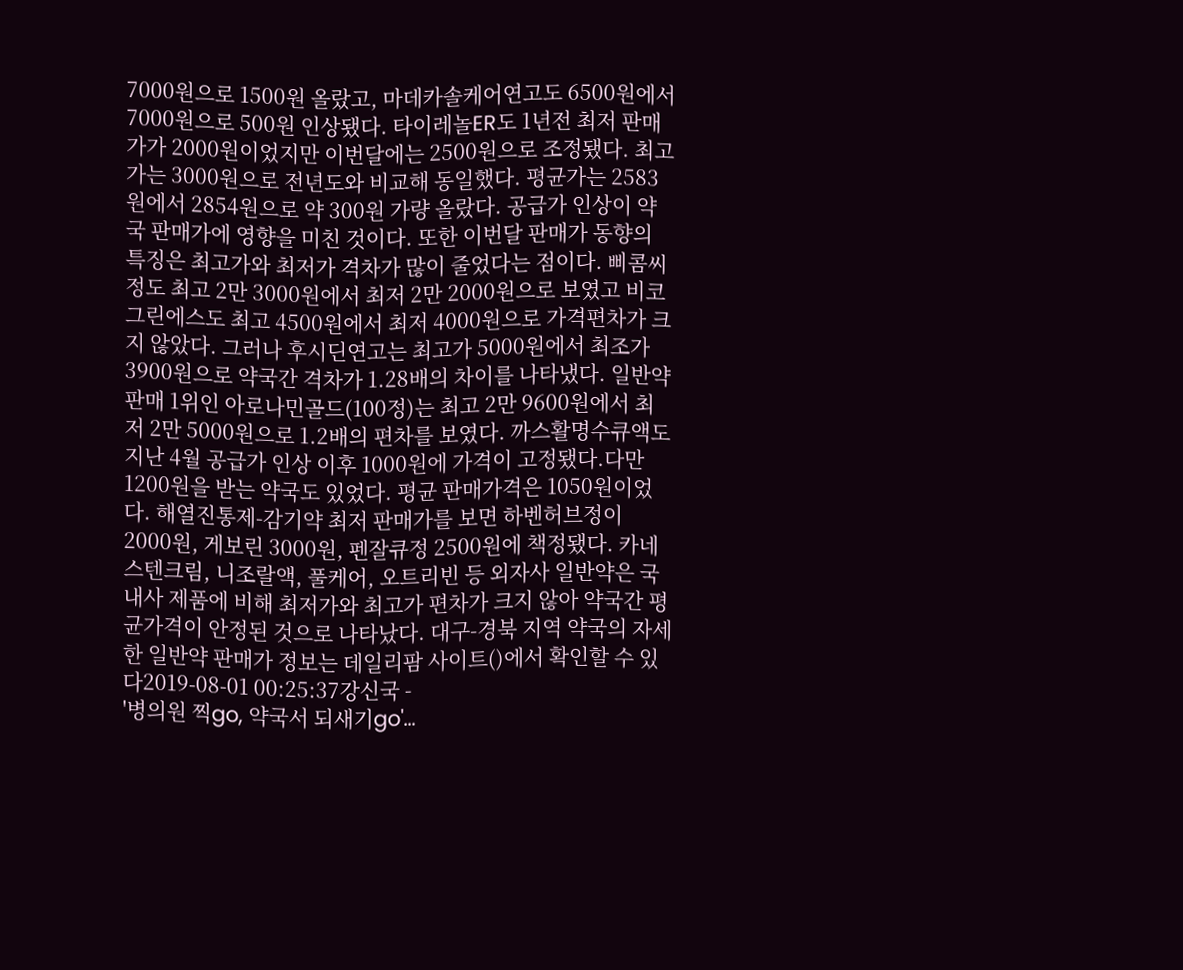7000원으로 1500원 올랐고, 마데카솔케어연고도 6500원에서 7000원으로 500원 인상됐다. 타이레놀ER도 1년전 최저 판매가가 2000원이었지만 이번달에는 2500원으로 조정됐다. 최고가는 3000원으로 전년도와 비교해 동일했다. 평균가는 2583원에서 2854원으로 약 300원 가량 올랐다. 공급가 인상이 약국 판매가에 영향을 미친 것이다. 또한 이번달 판매가 동향의 특징은 최고가와 최저가 격차가 많이 줄었다는 점이다. 삐콤씨정도 최고 2만 3000원에서 최저 2만 2000원으로 보였고 비코그린에스도 최고 4500원에서 최저 4000원으로 가격편차가 크지 않았다. 그러나 후시딘연고는 최고가 5000원에서 최조가 3900원으로 약국간 격차가 1.28배의 차이를 나타냈다. 일반약 판매 1위인 아로나민골드(100정)는 최고 2만 9600원에서 최저 2만 5000원으로 1.2배의 편차를 보였다. 까스활명수큐액도 지난 4월 공급가 인상 이후 1000원에 가격이 고정됐다.다만 1200원을 받는 약국도 있었다. 평균 판매가격은 1050원이었다. 해열진통제-감기약 최저 판매가를 보면 하벤허브정이 2000원, 게보린 3000원, 펜잘큐정 2500원에 책정됐다. 카네스텐크림, 니조랄액, 풀케어, 오트리빈 등 외자사 일반약은 국내사 제품에 비해 최저가와 최고가 편차가 크지 않아 약국간 평균가격이 안정된 것으로 나타났다. 대구-경북 지역 약국의 자세한 일반약 판매가 정보는 데일리팜 사이트()에서 확인할 수 있다2019-08-01 00:25:37강신국 -
'병의원 찍go, 약국서 되새기go'…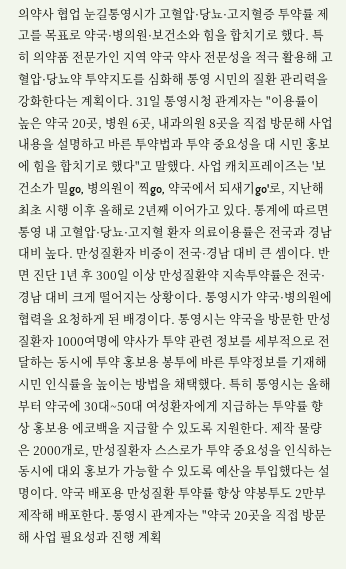의약사 협업 눈길통영시가 고혈압·당뇨·고지혈증 투약률 제고를 목표로 약국·병의원·보건소와 힘을 합치기로 했다. 특히 의약품 전문가인 지역 약국 약사 전문성을 적극 활용해 고혈압·당뇨약 투약지도를 심화해 통영 시민의 질환 관리력을 강화한다는 계획이다. 31일 통영시청 관계자는 "이용률이 높은 약국 20곳, 병원 6곳, 내과의원 8곳을 직접 방문해 사업 내용을 설명하고 바른 투약법과 투약 중요성을 대 시민 홍보에 힘을 합치기로 했다"고 말했다. 사업 캐치프레이즈는 '보건소가 밀go, 병의원이 찍go, 약국에서 되새기go'로, 지난해 최초 시행 이후 올해로 2년째 이어가고 있다. 통계에 따르면 통영 내 고혈압·당뇨·고지혈 환자 의료이용률은 전국과 경남 대비 높다. 만성질환자 비중이 전국·경남 대비 큰 셈이다. 반면 진단 1년 후 300일 이상 만성질환약 지속투약률은 전국·경남 대비 크게 떨어지는 상황이다. 통영시가 약국·병의원에 협력을 요청하게 된 배경이다. 통영시는 약국을 방문한 만성질환자 1000여명에 약사가 투약 관련 정보를 세부적으로 전달하는 동시에 투약 홍보용 봉투에 바른 투약정보를 기재해 시민 인식률을 높이는 방법을 채택했다. 특히 통영시는 올해부터 약국에 30대~50대 여성환자에게 지급하는 투약률 향상 홍보용 에코백을 지급할 수 있도록 지원한다. 제작 물량은 2000개로, 만성질환자 스스로가 투약 중요성을 인식하는 동시에 대외 홍보가 가능할 수 있도록 예산을 투입했다는 설명이다. 약국 배포용 만성질환 투약률 향상 약봉투도 2만부 제작해 배포한다. 통영시 관계자는 "약국 20곳을 직접 방문해 사업 필요성과 진행 계획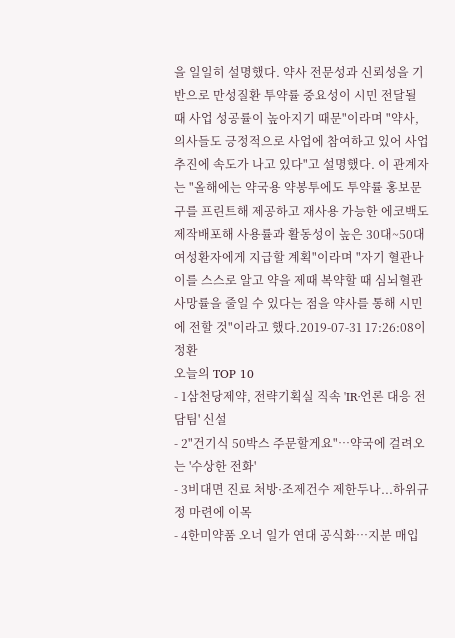을 일일히 설명했다. 약사 전문성과 신뢰성을 기반으로 만성질환 투약률 중요성이 시민 전달될 때 사업 성공률이 높아지기 때문"이라며 "약사, 의사들도 긍정적으로 사업에 참여하고 있어 사업 추진에 속도가 나고 있다"고 설명했다. 이 관계자는 "올해에는 약국용 약봉투에도 투약률 홍보문구를 프린트해 제공하고 재사용 가능한 에코백도 제작배포해 사용률과 활동성이 높은 30대~50대 여성환자에게 지급할 계획"이라며 "자기 혈관나이를 스스로 알고 약을 제때 복약할 때 심뇌혈관 사망률을 줄일 수 있다는 점을 약사를 통해 시민에 전할 것"이라고 했다.2019-07-31 17:26:08이정환
오늘의 TOP 10
- 1삼천당제약, 전략기획실 직속 'IR·언론 대응 전담팀' 신설
- 2"건기식 50박스 주문할게요"…약국에 걸려오는 '수상한 전화'
- 3비대면 진료 처방·조제건수 제한두나...하위규정 마련에 이목
- 4한미약품 오너 일가 연대 공식화…지분 매입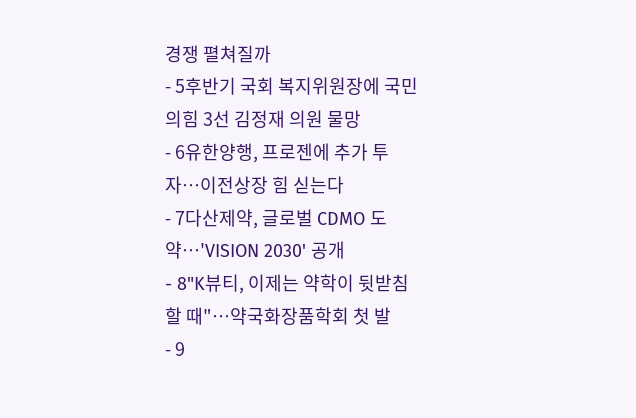경쟁 펼쳐질까
- 5후반기 국회 복지위원장에 국민의힘 3선 김정재 의원 물망
- 6유한양행, 프로젠에 추가 투자…이전상장 힘 싣는다
- 7다산제약, 글로벌 CDMO 도약…'VISION 2030' 공개
- 8"K뷰티, 이제는 약학이 뒷받침할 때"…약국화장품학회 첫 발
- 9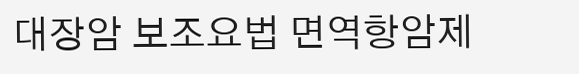대장암 보조요법 면역항암제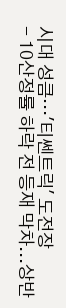시대 성큼…'티쎈트릭' 도전장
- 10산정률 하락 전 등재 막차...상반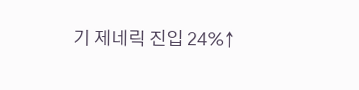기 제네릭 진입 24%↑